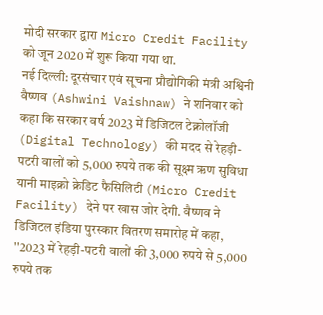मोदी सरकार द्वारा Micro Credit Facility को जून 2020 में शुरू किया गया था.
नई दिल्ली: दूरसंचार एवं सूचना प्रौद्योगिकी मंत्री अश्विनी वैष्णव (Ashwini Vaishnaw) ने शनिवार को कहा कि सरकार वर्ष 2023 में डिजिटल टेक्नोलॉजी (Digital Technology) की मदद से रेहड़ी-पटरी वालों को 5,000 रुपये तक की सूक्ष्म ऋण सुविधा यानी माइक्रो क्रेडिट फैसिलिटी (Micro Credit Facility) देने पर खास जोर देगी. वैष्णव ने डिजिटल इंडिया पुरस्कार वितरण समारोह में कहा, ''2023 में रेहड़ी-पटरी वालों की 3,000 रुपये से 5,000 रुपये तक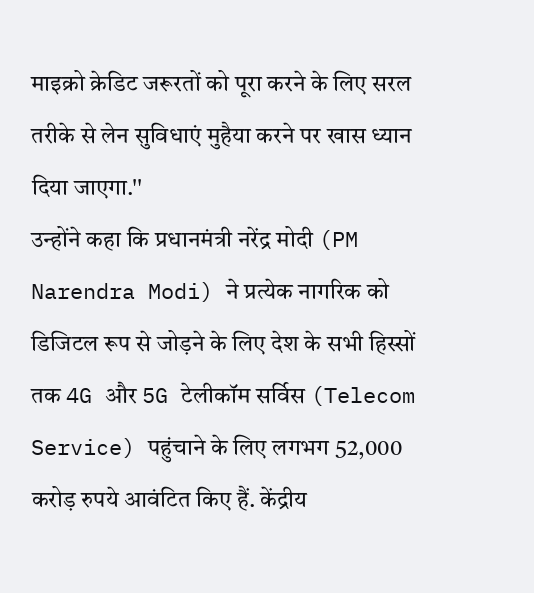माइक्रो क्रेडिट जरूरतों को पूरा करने के लिए सरल तरीके से लेन सुविधाएं मुहैया करने पर खास ध्यान दिया जाएगा.''
उन्होंने कहा कि प्रधानमंत्री नरेंद्र मोदी (PM Narendra Modi) ने प्रत्येक नागरिक को डिजिटल रूप से जोड़ने के लिए देश के सभी हिस्सों तक 4G और 5G टेलीकॉम सर्विस (Telecom Service) पहुंचाने के लिए लगभग 52,000 करोड़ रुपये आवंटित किए हैं. केंद्रीय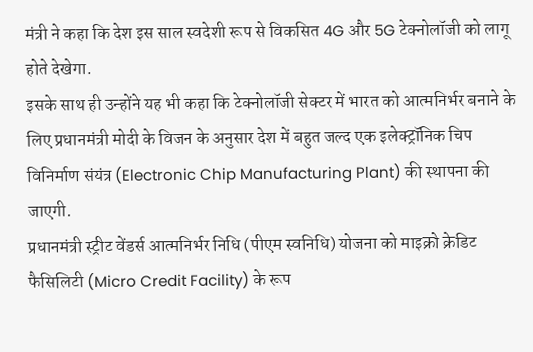मंत्री ने कहा कि देश इस साल स्वदेशी रूप से विकसित 4G और 5G टेक्नोलॉजी को लागू होते देखेगा.
इसके साथ ही उन्होंने यह भी कहा कि टेक्नोलॉजी सेक्टर में भारत को आत्मनिर्भर बनाने के लिए प्रधानमंत्री मोदी के विजन के अनुसार देश में बहुत जल्द एक इलेक्ट्रॉनिक चिप विनिर्माण संयंत्र (Electronic Chip Manufacturing Plant) की स्थापना की जाएगी.
प्रधानमंत्री स्ट्रीट वेंडर्स आत्मनिर्भर निधि (पीएम स्वनिधि) योजना को माइक्रो क्रेडिट फैसिलिटी (Micro Credit Facility) के रूप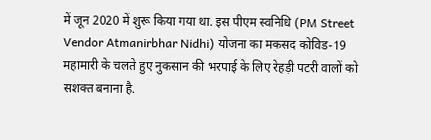में जून 2020 में शुरू किया गया था. इस पीएम स्वनिधि (PM Street Vendor Atmanirbhar Nidhi) योजना का मकसद कोविड-19 महामारी के चलते हुए नुकसान की भरपाई के लिए रेहड़ी पटरी वालों को सशक्त बनाना है.